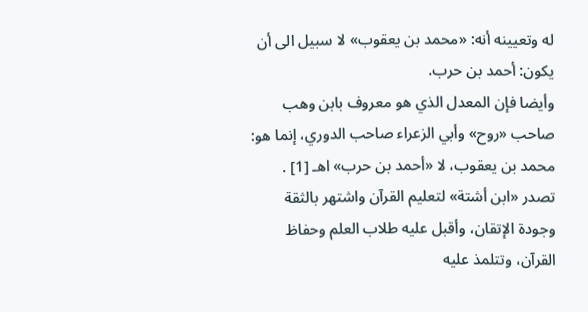له وتعيينه أنه: «محمد بن يعقوب» لا سبيل الى أن يكون: أحمد بن حرب.
وأيضا فإن المعدل الذي هو معروف بابن وهب صاحب «روح» وأبي الزعراء صاحب الدوري، إنما هو: محمد بن يعقوب، لا «أحمد بن حرب» اهـ [1] .
تصدر «ابن أشتة» لتعليم القرآن واشتهر بالثقة وجودة الإتقان، وأقبل عليه طلاب العلم وحفاظ القرآن، وتتلمذ عليه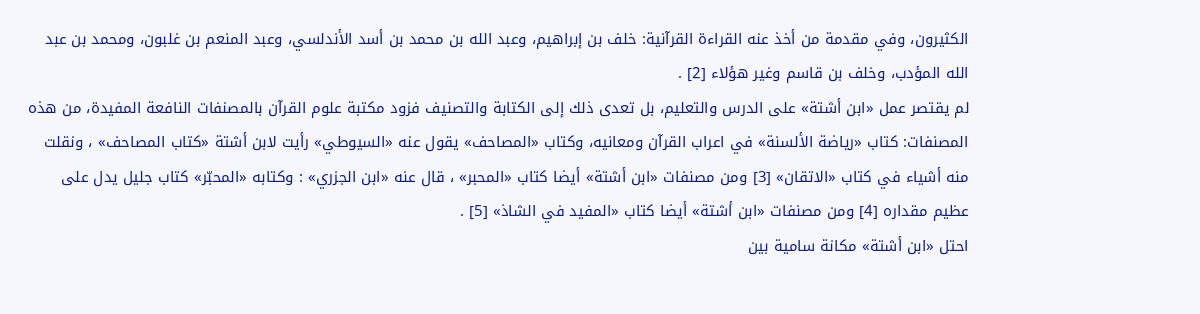الكثيرون، وفي مقدمة من أخذ عنه القراءة القرآنية: خلف بن إبراهيم، وعبد الله بن محمد بن أسد الأندلسي، وعبد المنعم بن غلبون، ومحمد بن عبد الله المؤدب، وخلف بن قاسم وغير هؤلاء [2] .
لم يقتصر عمل «ابن أشتة» على الدرس والتعليم، بل تعدى ذلك إلى الكتابة والتصنيف فزود مكتبة علوم القرآن بالمصنفات النافعة المفيدة، من هذه المصنفات: كتاب «رياضة الألسنة» في اعراب القرآن ومعانيه، وكتاب «المصاحف» يقول عنه «السيوطي» رأيت لابن أشتة «كتاب المصاحف» ، ونقلت منه أشياء في كتاب «الاتقان» [3] ومن مصنفات «ابن أشتة» أيضا كتاب «المحبر» ، قال عنه «ابن الجزري» : وكتابه «المحبّر» كتاب جليل يدل على عظيم مقداره [4] ومن مصنفات «ابن أشتة» أيضا كتاب «المفيد في الشاذ» [5] .
احتل «ابن أشتة» مكانة سامية بين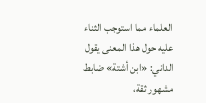العلماء مما استوجب الثناء عليه حول هذا المعنى يقول الداني: «ابن أشتة» ضابط مشهور ثقة،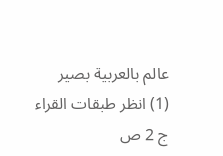عالم بالعربية بصير
(1) انظر طبقات القراء ج 2 ص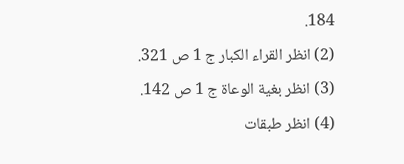184.
(2) انظر القراء الكبار ج 1 ص 321.
(3) انظر بغية الوعاة ج 1 ص 142.
(4) انظر طبقات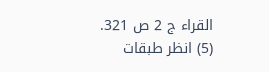القراء ج 2 ص 321.
(5) انظر طبقات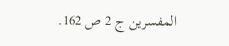المفسرين ج 2 ص 162.